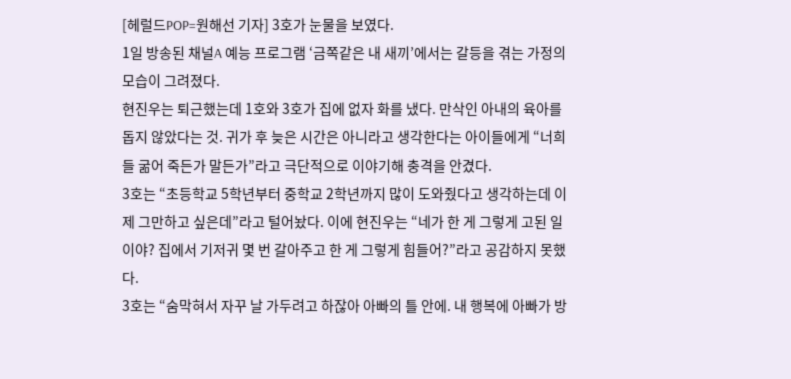[헤럴드POP=원해선 기자] 3호가 눈물을 보였다.
1일 방송된 채널A 예능 프로그램 ‘금쪽같은 내 새끼’에서는 갈등을 겪는 가정의 모습이 그려졌다.
현진우는 퇴근했는데 1호와 3호가 집에 없자 화를 냈다. 만삭인 아내의 육아를 돕지 않았다는 것. 귀가 후 늦은 시간은 아니라고 생각한다는 아이들에게 “너희들 굶어 죽든가 말든가”라고 극단적으로 이야기해 충격을 안겼다.
3호는 “초등학교 5학년부터 중학교 2학년까지 많이 도와줬다고 생각하는데 이제 그만하고 싶은데”라고 털어놨다. 이에 현진우는 “네가 한 게 그렇게 고된 일이야? 집에서 기저귀 몇 번 갈아주고 한 게 그렇게 힘들어?”라고 공감하지 못했다.
3호는 “숨막혀서 자꾸 날 가두려고 하잖아 아빠의 틀 안에. 내 행복에 아빠가 방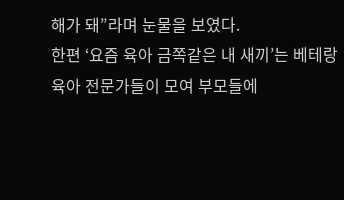해가 돼”라며 눈물을 보였다.
한편 ‘요즘 육아 금쪽같은 내 새끼’는 베테랑 육아 전문가들이 모여 부모들에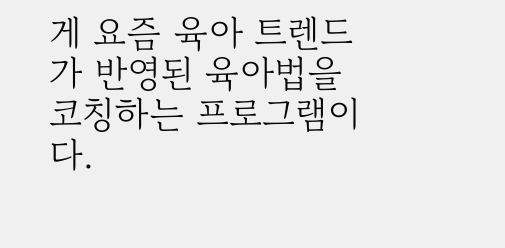게 요즘 육아 트렌드가 반영된 육아법을 코칭하는 프로그램이다.